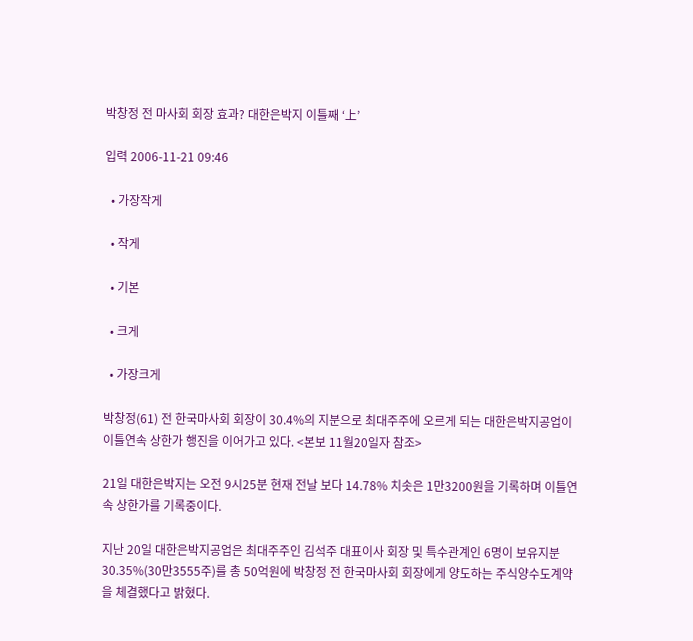박창정 전 마사회 회장 효과? 대한은박지 이틀째 ‘上’

입력 2006-11-21 09:46

  • 가장작게

  • 작게

  • 기본

  • 크게

  • 가장크게

박창정(61) 전 한국마사회 회장이 30.4%의 지분으로 최대주주에 오르게 되는 대한은박지공업이 이틀연속 상한가 행진을 이어가고 있다. <본보 11월20일자 참조>

21일 대한은박지는 오전 9시25분 현재 전날 보다 14.78% 치솟은 1만3200원을 기록하며 이틀연속 상한가를 기록중이다.

지난 20일 대한은박지공업은 최대주주인 김석주 대표이사 회장 및 특수관계인 6명이 보유지분 30.35%(30만3555주)를 총 50억원에 박창정 전 한국마사회 회장에게 양도하는 주식양수도계약을 체결했다고 밝혔다.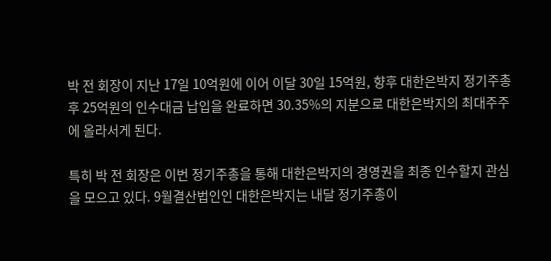박 전 회장이 지난 17일 10억원에 이어 이달 30일 15억원, 향후 대한은박지 정기주총 후 25억원의 인수대금 납입을 완료하면 30.35%의 지분으로 대한은박지의 최대주주에 올라서게 된다.

특히 박 전 회장은 이번 정기주총을 통해 대한은박지의 경영권을 최종 인수할지 관심을 모으고 있다. 9월결산법인인 대한은박지는 내달 정기주총이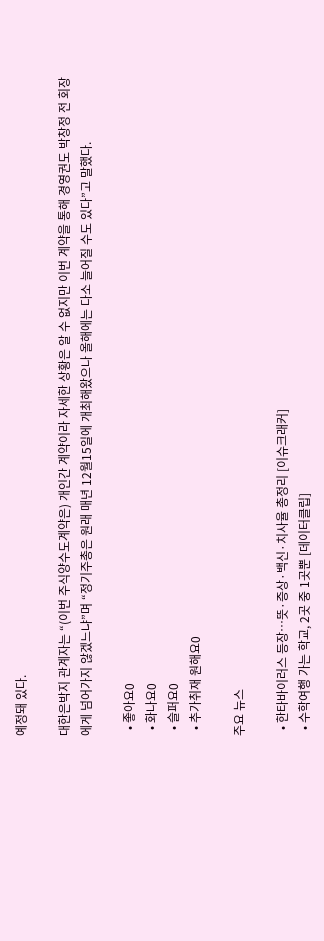예정돼 있다.

대한은박지 관계자는 “(이번 주식양수도계약은) 개인간 계약이라 자세한 상황은 알 수 없지만 이번 계약을 통해 경영권도 박창정 전 회장에게 넘어가지 않겠느냐”며 “정기주총은 원래 매년 12월15일에 개최해왔으나 올해에는 다소 늘어질 수도 있다”고 말했다.

  • 좋아요0
  • 화나요0
  • 슬퍼요0
  • 추가취재 원해요0

주요 뉴스

  • 한타바이러스 등장…뜻·증상·백신·치사율 총정리 [이슈크래커]
  • 수학여행 가는 학교, 2곳 중 1곳뿐 [데이터클립]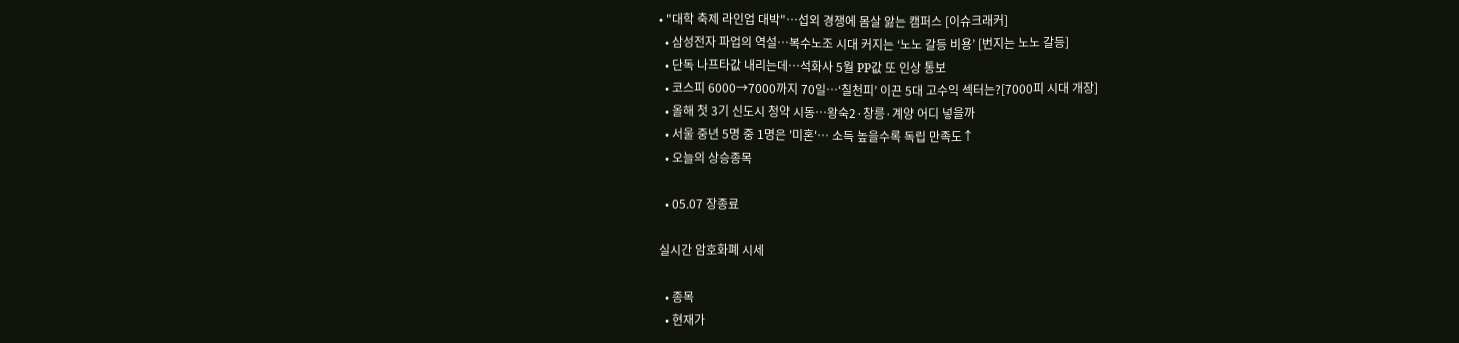• "대학 축제 라인업 대박"⋯섭외 경쟁에 몸살 앓는 캠퍼스 [이슈크래커]
  • 삼성전자 파업의 역설…복수노조 시대 커지는 ‘노노 갈등 비용’ [번지는 노노 갈등]
  • 단독 나프타값 내리는데…석화사 5월 PP값 또 인상 통보
  • 코스피 6000→7000까지 70일⋯‘칠천피’ 이끈 5대 고수익 섹터는?[7000피 시대 개장]
  • 올해 첫 3기 신도시 청약 시동…왕숙2·창릉·계양 어디 넣을까
  • 서울 중년 5명 중 1명은 '미혼'… 소득 높을수록 독립 만족도↑
  • 오늘의 상승종목

  • 05.07 장종료

실시간 암호화폐 시세

  • 종목
  • 현재가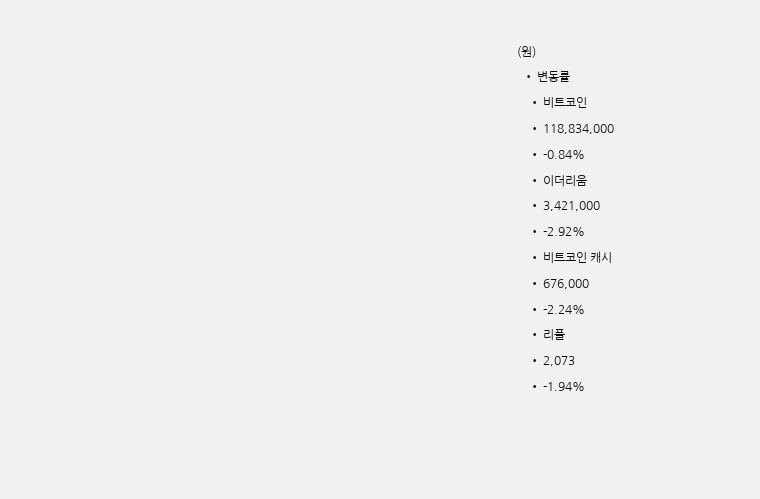(원)
  • 변동률
    • 비트코인
    • 118,834,000
    • -0.84%
    • 이더리움
    • 3,421,000
    • -2.92%
    • 비트코인 캐시
    • 676,000
    • -2.24%
    • 리플
    • 2,073
    • -1.94%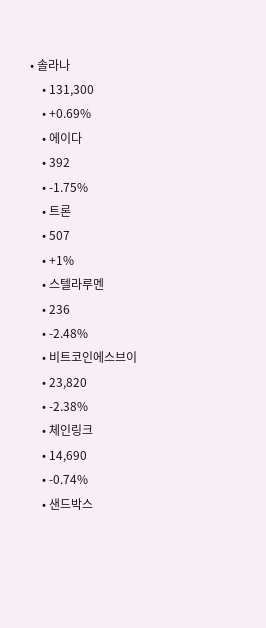• 솔라나
    • 131,300
    • +0.69%
    • 에이다
    • 392
    • -1.75%
    • 트론
    • 507
    • +1%
    • 스텔라루멘
    • 236
    • -2.48%
    • 비트코인에스브이
    • 23,820
    • -2.38%
    • 체인링크
    • 14,690
    • -0.74%
    • 샌드박스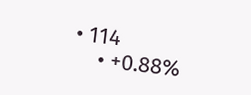• 114
    • +0.88%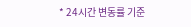* 24시간 변동률 기준